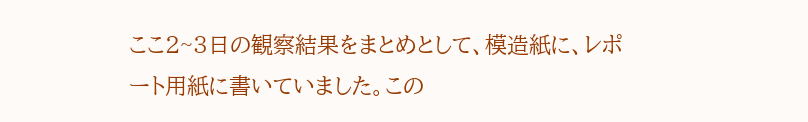ここ2~3日の観察結果をまとめとして、模造紙に、レポート用紙に書いていました。この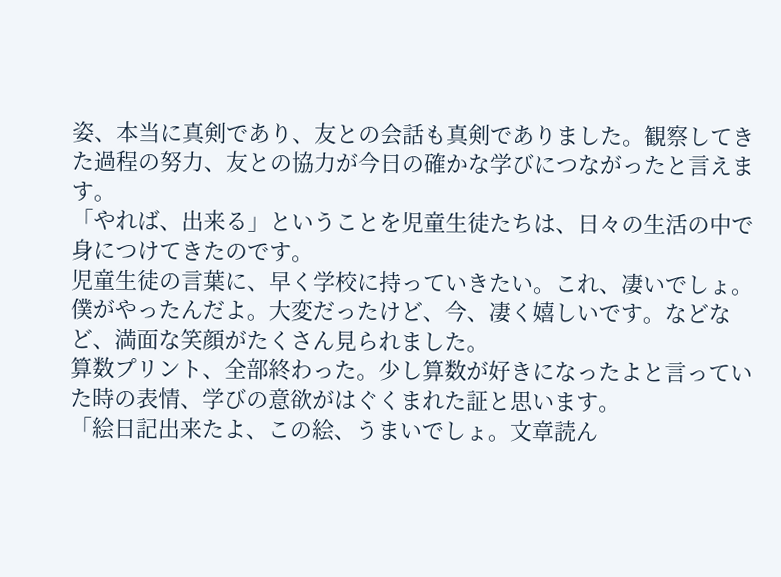姿、本当に真剣であり、友との会話も真剣でありました。観察してきた過程の努力、友との協力が今日の確かな学びにつながったと言えます。
「やれば、出来る」ということを児童生徒たちは、日々の生活の中で身につけてきたのです。
児童生徒の言葉に、早く学校に持っていきたい。これ、凄いでしょ。僕がやったんだよ。大変だったけど、今、凄く嬉しいです。などなど、満面な笑顔がたくさん見られました。
算数プリント、全部終わった。少し算数が好きになったよと言っていた時の表情、学びの意欲がはぐくまれた証と思います。
「絵日記出来たよ、この絵、うまいでしょ。文章読ん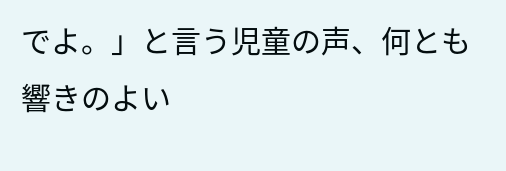でよ。」と言う児童の声、何とも響きのよい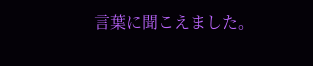言葉に聞こえました。